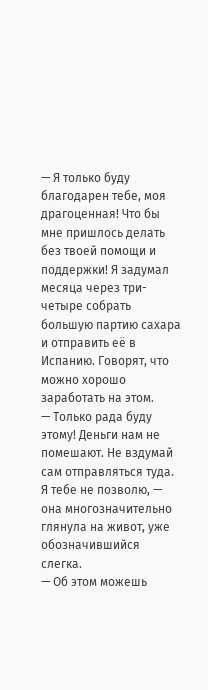— Я только буду благодарен тебе, моя драгоценная! Что бы мне пришлось делать без твоей помощи и поддержки! Я задумал месяца через три-четыре собрать большую партию сахара и отправить её в Испанию. Говорят, что можно хорошо заработать на этом.
— Только рада буду этому! Деньги нам не помешают. Не вздумай сам отправляться туда. Я тебе не позволю, — она многозначительно глянула на живот, уже обозначившийся слегка.
— Об этом можешь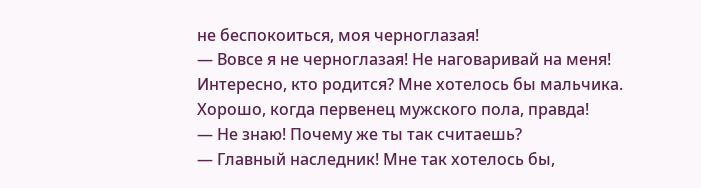не беспокоиться, моя черноглазая!
— Вовсе я не черноглазая! Не наговаривай на меня! Интересно, кто родится? Мне хотелось бы мальчика. Хорошо, когда первенец мужского пола, правда!
— Не знаю! Почему же ты так считаешь?
— Главный наследник! Мне так хотелось бы,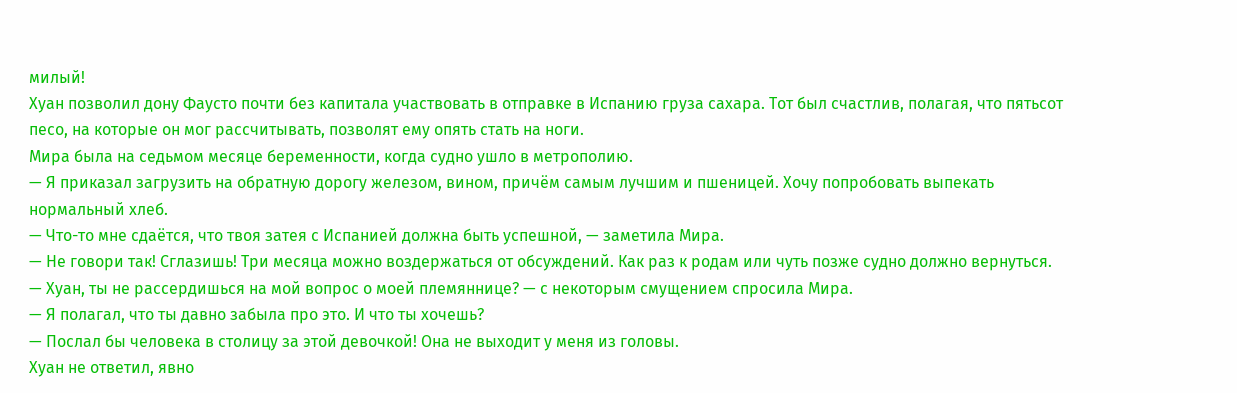милый!
Хуан позволил дону Фаусто почти без капитала участвовать в отправке в Испанию груза сахара. Тот был счастлив, полагая, что пятьсот песо, на которые он мог рассчитывать, позволят ему опять стать на ноги.
Мира была на седьмом месяце беременности, когда судно ушло в метрополию.
— Я приказал загрузить на обратную дорогу железом, вином, причём самым лучшим и пшеницей. Хочу попробовать выпекать нормальный хлеб.
— Что-то мне сдаётся, что твоя затея с Испанией должна быть успешной, — заметила Мира.
— Не говори так! Сглазишь! Три месяца можно воздержаться от обсуждений. Как раз к родам или чуть позже судно должно вернуться.
— Хуан, ты не рассердишься на мой вопрос о моей племяннице? — с некоторым смущением спросила Мира.
— Я полагал, что ты давно забыла про это. И что ты хочешь?
— Послал бы человека в столицу за этой девочкой! Она не выходит у меня из головы.
Хуан не ответил, явно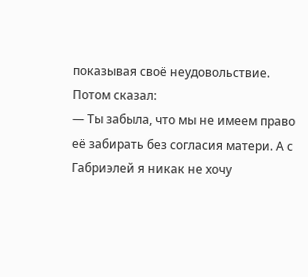показывая своё неудовольствие. Потом сказал:
— Ты забыла, что мы не имеем право её забирать без согласия матери. А с Габриэлей я никак не хочу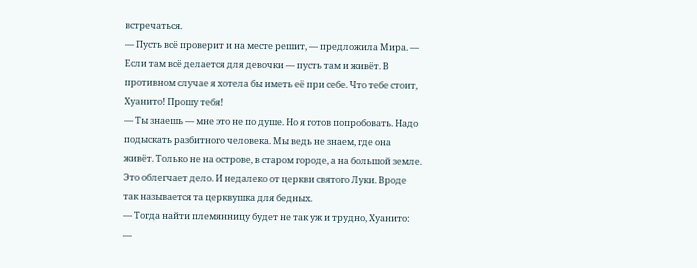встречаться.
— Пусть всё проверит и на месте решит, — предложила Мира. — Если там всё делается для девочки — пусть там и живёт. В противном случае я хотела бы иметь её при себе. Что тебе стоит, Хуанито! Прошу тебя!
— Ты знаешь — мне это не по душе. Но я готов попробовать. Надо подыскать разбитного человека. Мы ведь не знаем, где она живёт. Только не на острове, в старом городе, а на большой земле. Это облегчает дело. И недалеко от церкви святого Луки. Вроде так называется та церквушка для бедных.
— Тогда найти племянницу будет не так уж и трудно, Хуанито:
—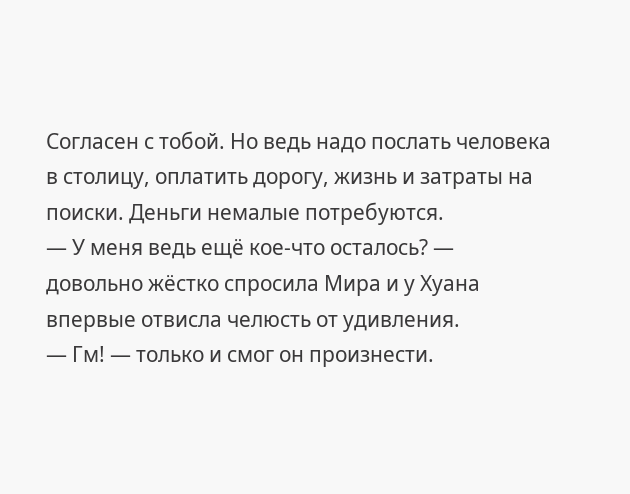Согласен с тобой. Но ведь надо послать человека в столицу, оплатить дорогу, жизнь и затраты на поиски. Деньги немалые потребуются.
— У меня ведь ещё кое-что осталось? — довольно жёстко спросила Мира и у Хуана впервые отвисла челюсть от удивления.
— Гм! — только и смог он произнести.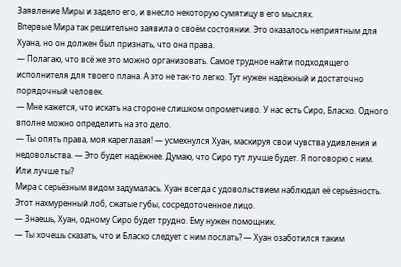Заявление Миры и задело его, и внесло некоторую сумятицу в его мыслях.
Впервые Мира так решительно заявила о своём состоянии. Это оказалось неприятным для Хуана, но он должен был признать, что она права.
— Полагаю, что всё же это можно организовать. Самое трудное найти подходящего исполнителя для твоего плана. А это не так-то легко. Тут нужен надёжный и достаточно порядочный человек.
— Мне кажется, что искать на стороне слишком опрометчиво. У нас есть Сиро, Бласко. Одного вполне можно определить на это дело.
— Ты опять права, моя кареглазая! — усмехнулся Хуан, маскируя свои чувства удивления и недовольства. — Это будет надёжнее. Думаю, что Сиро тут лучше будет. Я поговорю с ним. Или лучше ты?
Мира с серьёзным видом задумалась. Хуан всегда с удовольствием наблюдал её серьёзность. Этот нахмуренный лоб, сжатые губы, сосредоточенное лицо.
— Знаешь, Хуан, одному Сиро будет трудно. Ему нужен помощник.
— Ты хочешь сказать, что и Бласко следует с ним послать? — Хуан озаботился таким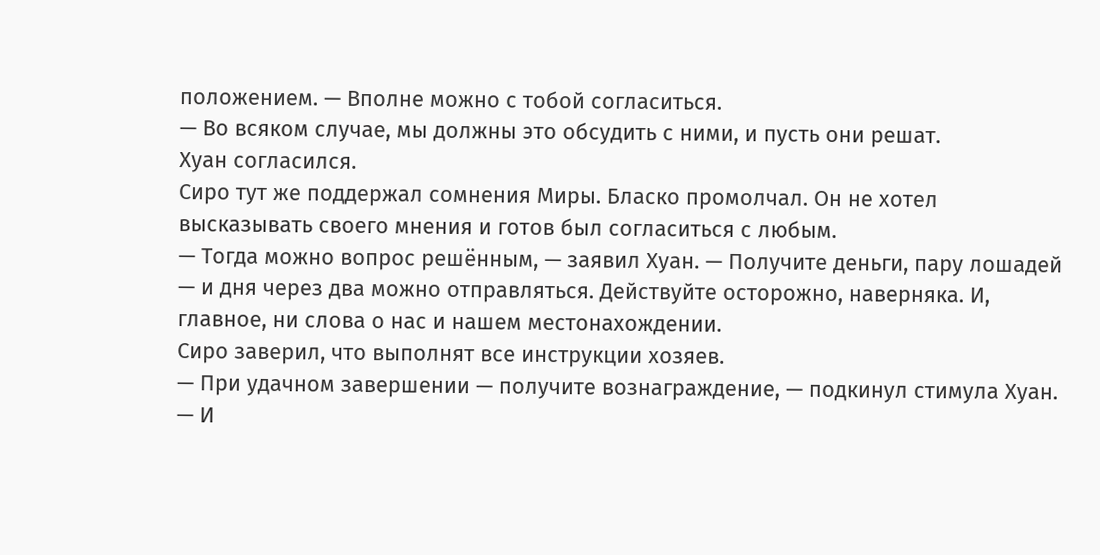положением. — Вполне можно с тобой согласиться.
— Во всяком случае, мы должны это обсудить с ними, и пусть они решат.
Хуан согласился.
Сиро тут же поддержал сомнения Миры. Бласко промолчал. Он не хотел высказывать своего мнения и готов был согласиться с любым.
— Тогда можно вопрос решённым, — заявил Хуан. — Получите деньги, пару лошадей — и дня через два можно отправляться. Действуйте осторожно, наверняка. И, главное, ни слова о нас и нашем местонахождении.
Сиро заверил, что выполнят все инструкции хозяев.
— При удачном завершении — получите вознаграждение, — подкинул стимула Хуан. — И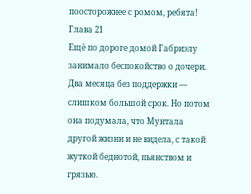поосторожнее с ромом, ребята!
Глава 21
Ещё по дороге домой Габриэлу занимало беспокойство о дочери. Два месяца без поддержки — слишком большой срок. Но потом она подумала, что Мунтала другой жизни и не видела, с такой жуткой беднотой, пьянством и грязью.